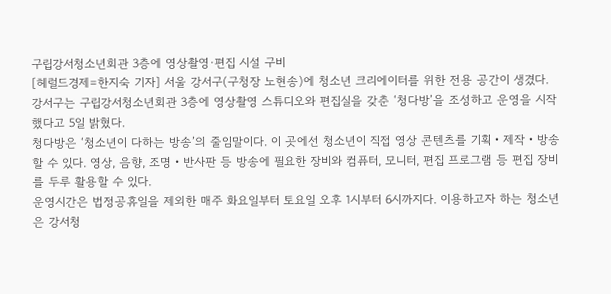구립강서청소년회관 3층에 영상촬영·편집 시설 구비
[헤럴드경제=한지숙 기자] 서울 강서구(구청장 노현송)에 청소년 크리에이터를 위한 전용 공간이 생겼다.
강서구는 구립강서청소년회관 3층에 영상촬영 스튜디오와 편집실을 갖춘 ‘청다방’을 조성하고 운영을 시작했다고 5일 밝혔다.
청다방은 ‘청소년이 다하는 방송’의 줄임말이다. 이 곳에선 청소년이 직접 영상 콘텐츠를 기획‧제작‧방송할 수 있다. 영상, 음향, 조명‧반사판 등 방송에 필요한 장비와 컴퓨터, 모니터, 편집 프로그램 등 편집 장비를 두루 활용할 수 있다.
운영시간은 법정공휴일을 제외한 매주 화요일부터 토요일 오후 1시부터 6시까지다. 이용하고자 하는 청소년은 강서청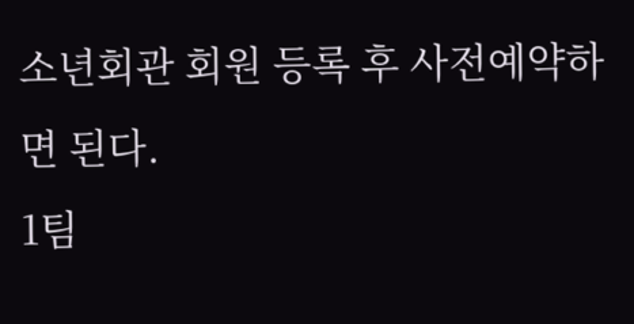소년회관 회원 등록 후 사전예약하면 된다.
1팀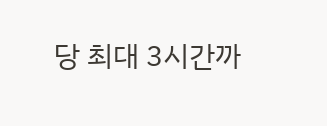당 최대 3시간까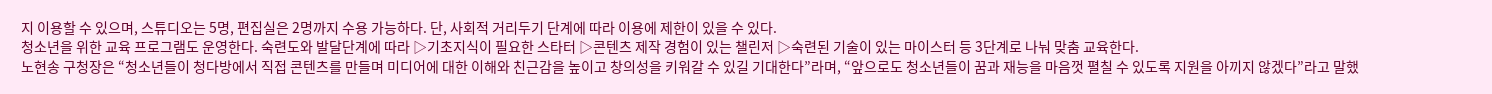지 이용할 수 있으며, 스튜디오는 5명, 편집실은 2명까지 수용 가능하다. 단, 사회적 거리두기 단계에 따라 이용에 제한이 있을 수 있다.
청소년을 위한 교육 프로그램도 운영한다. 숙련도와 발달단계에 따라 ▷기초지식이 필요한 스타터 ▷콘텐츠 제작 경험이 있는 챌린저 ▷숙련된 기술이 있는 마이스터 등 3단계로 나눠 맞춤 교육한다.
노현송 구청장은 “청소년들이 청다방에서 직접 콘텐츠를 만들며 미디어에 대한 이해와 친근감을 높이고 창의성을 키워갈 수 있길 기대한다”라며, “앞으로도 청소년들이 꿈과 재능을 마음껏 펼칠 수 있도록 지원을 아끼지 않겠다”라고 말했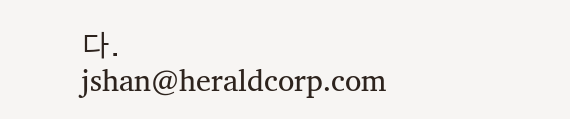다.
jshan@heraldcorp.com